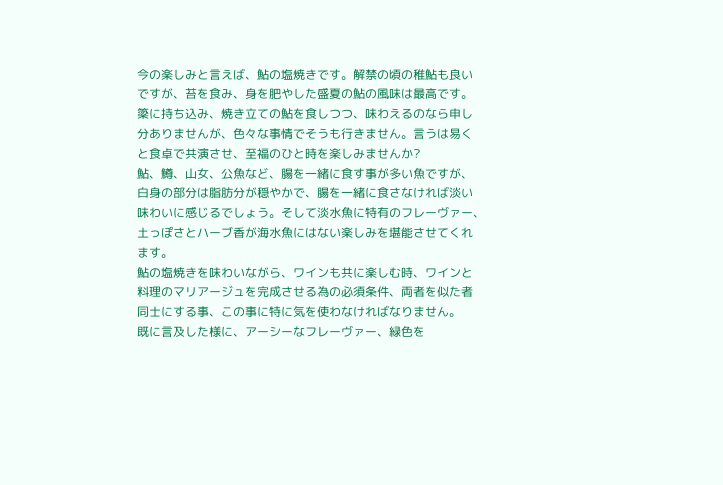今の楽しみと言えば、鮎の塩焼きです。解禁の頃の稚鮎も良い
ですが、苔を食み、身を肥やした盛夏の鮎の風味は最高です。
簗に持ち込み、焼き立ての鮎を食しつつ、味わえるのなら申し
分ありませんが、色々な事情でそうも行きません。言うは易く
と食卓で共演させ、至福のひと時を楽しみませんか?
鮎、鱒、山女、公魚など、腸を一緒に食す事が多い魚ですが、
白身の部分は脂肪分が穏やかで、腸を一緒に食さなければ淡い
味わいに感じるでしょう。そして淡水魚に特有のフレーヴァー、
土っぽさとハーブ香が海水魚にはない楽しみを堪能させてくれ
ます。
鮎の塩焼きを味わいながら、ワインも共に楽しむ時、ワインと
料理のマリアージュを完成させる為の必須条件、両者を似た者
同士にする事、この事に特に気を使わなければなりません。
既に言及した様に、アーシーなフレーヴァー、緑色を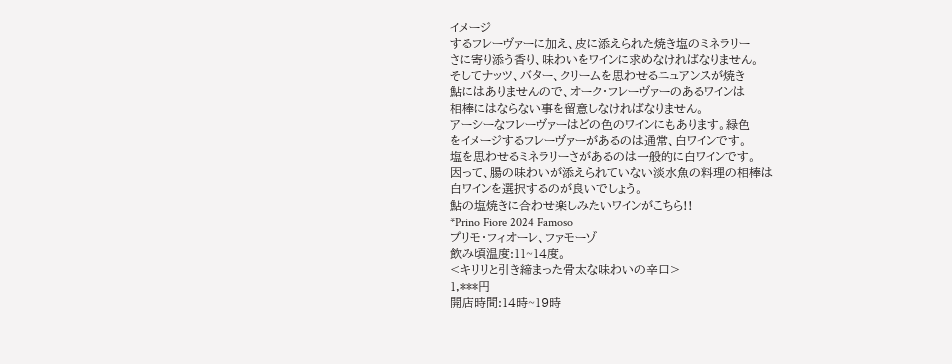イメージ
するフレーヴァーに加え、皮に添えられた焼き塩のミネラリー
さに寄り添う香り、味わいをワインに求めなければなりません。
そしてナッツ、バター、クリームを思わせるニュアンスが焼き
鮎にはありませんので、オーク・フレーヴァーのあるワインは
相棒にはならない事を留意しなければなりません。
アーシーなフレーヴァーはどの色のワインにもあります。緑色
をイメージするフレーヴァーがあるのは通常、白ワインです。
塩を思わせるミネラリーさがあるのは一般的に白ワインです。
因って、腸の味わいが添えられていない淡水魚の料理の相棒は
白ワインを選択するのが良いでしょう。
鮎の塩焼きに合わせ楽しみたいワインがこちら!!
*Prino Fiore 2024 Famoso
プリモ・フィオーレ、ファモーゾ
飲み頃温度:11~14度。
<キリリと引き締まった骨太な味わいの辛口>
1,***円
開店時間:14時~19時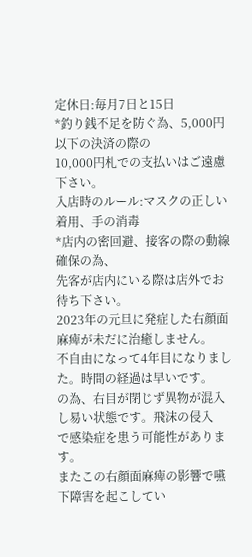定休日:毎月7日と15日
*釣り銭不足を防ぐ為、5,000円以下の決済の際の
10,000円札での支払いはご遠慮下さい。
入店時のルール:マスクの正しい着用、手の消毒
*店内の密回避、接客の際の動線確保の為、
先客が店内にいる際は店外でお待ち下さい。
2023年の元旦に発症した右顔面麻痺が未だに治癒しません。
不自由になって4年目になりました。時間の経過は早いです。
の為、右目が閉じず異物が混入し易い状態です。飛沫の侵入
で感染症を患う可能性があります。
またこの右顔面麻痺の影響で嚥下障害を起こしてい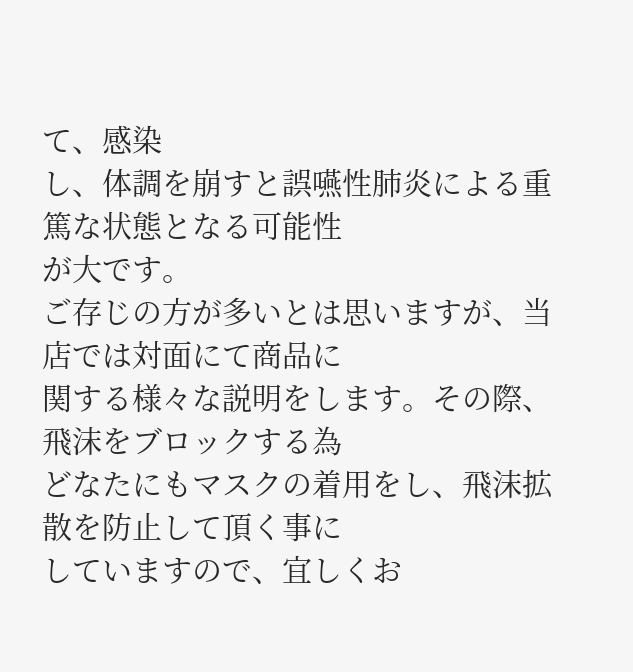て、感染
し、体調を崩すと誤嚥性肺炎による重篤な状態となる可能性
が大です。
ご存じの方が多いとは思いますが、当店では対面にて商品に
関する様々な説明をします。その際、飛沫をブロックする為
どなたにもマスクの着用をし、飛沫拡散を防止して頂く事に
していますので、宜しくお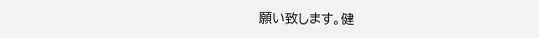願い致します。健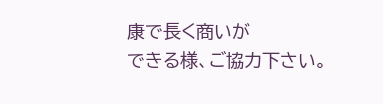康で長く商いが
できる様、ご協力下さい。